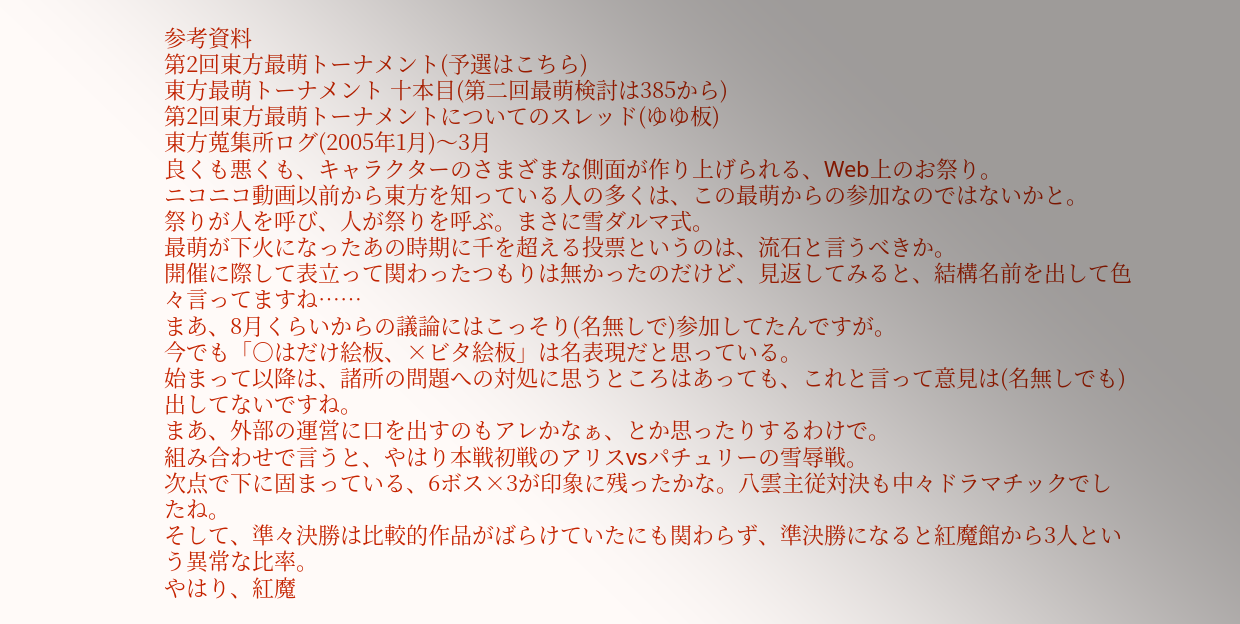参考資料
第2回東方最萌トーナメント(予選はこちら)
東方最萌トーナメント 十本目(第二回最萌検討は385から)
第2回東方最萌トーナメントについてのスレッド(ゆゆ板)
東方蒐集所ログ(2005年1月)〜3月
良くも悪くも、キャラクターのさまざまな側面が作り上げられる、Web上のお祭り。
ニコニコ動画以前から東方を知っている人の多くは、この最萌からの参加なのではないかと。
祭りが人を呼び、人が祭りを呼ぶ。まさに雪ダルマ式。
最萌が下火になったあの時期に千を超える投票というのは、流石と言うべきか。
開催に際して表立って関わったつもりは無かったのだけど、見返してみると、結構名前を出して色々言ってますね……
まあ、8月くらいからの議論にはこっそり(名無しで)参加してたんですが。
今でも「○はだけ絵板、×ビタ絵板」は名表現だと思っている。
始まって以降は、諸所の問題への対処に思うところはあっても、これと言って意見は(名無しでも)出してないですね。
まあ、外部の運営に口を出すのもアレかなぁ、とか思ったりするわけで。
組み合わせで言うと、やはり本戦初戦のアリスvsパチュリーの雪辱戦。
次点で下に固まっている、6ボス×3が印象に残ったかな。八雲主従対決も中々ドラマチックでしたね。
そして、準々決勝は比較的作品がばらけていたにも関わらず、準決勝になると紅魔館から3人という異常な比率。
やはり、紅魔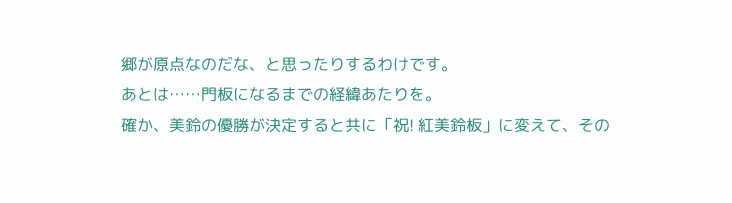郷が原点なのだな、と思ったりするわけです。
あとは……門板になるまでの経緯あたりを。
確か、美鈴の優勝が決定すると共に「祝! 紅美鈴板」に変えて、その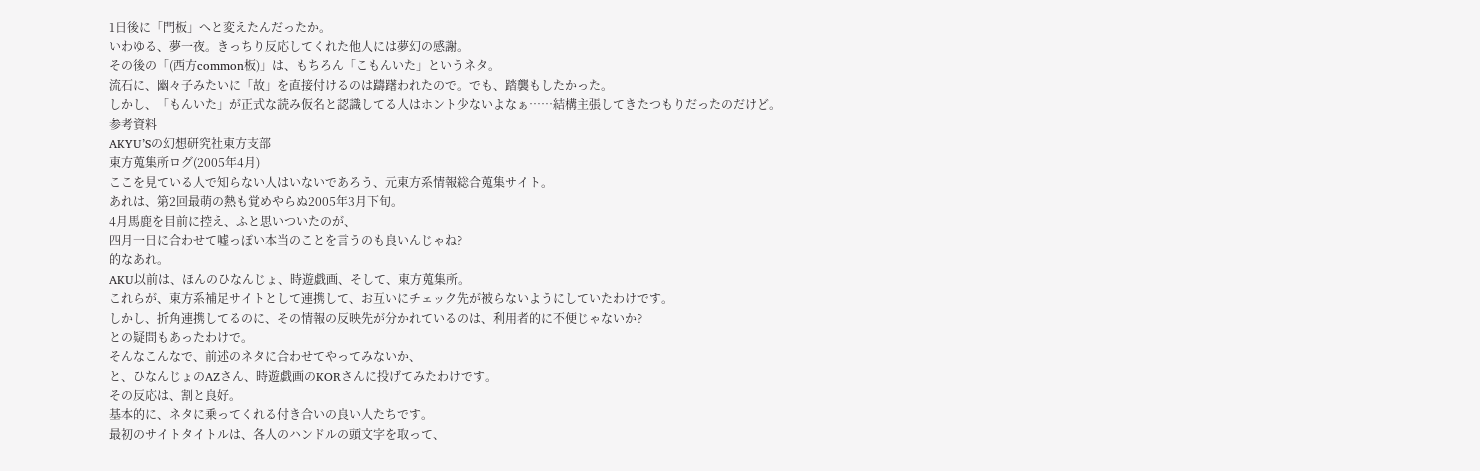1日後に「門板」へと変えたんだったか。
いわゆる、夢一夜。きっちり反応してくれた他人には夢幻の感謝。
その後の「(西方common板)」は、もちろん「こもんいた」というネタ。
流石に、幽々子みたいに「故」を直接付けるのは躊躇われたので。でも、踏襲もしたかった。
しかし、「もんいた」が正式な読み仮名と認識してる人はホント少ないよなぁ……結構主張してきたつもりだったのだけど。
参考資料
AKYU’Sの幻想研究社東方支部
東方蒐集所ログ(2005年4月)
ここを見ている人で知らない人はいないであろう、元東方系情報総合蒐集サイト。
あれは、第2回最萌の熱も覚めやらぬ2005年3月下旬。
4月馬鹿を目前に控え、ふと思いついたのが、
四月一日に合わせて嘘っぽい本当のことを言うのも良いんじゃね?
的なあれ。
AKU以前は、ほんのひなんじょ、時遊戯画、そして、東方蒐集所。
これらが、東方系補足サイトとして連携して、お互いにチェック先が被らないようにしていたわけです。
しかし、折角連携してるのに、その情報の反映先が分かれているのは、利用者的に不便じゃないか?
との疑問もあったわけで。
そんなこんなで、前述のネタに合わせてやってみないか、
と、ひなんじょのAZさん、時遊戯画のKORさんに投げてみたわけです。
その反応は、割と良好。
基本的に、ネタに乗ってくれる付き合いの良い人たちです。
最初のサイトタイトルは、各人のハンドルの頭文字を取って、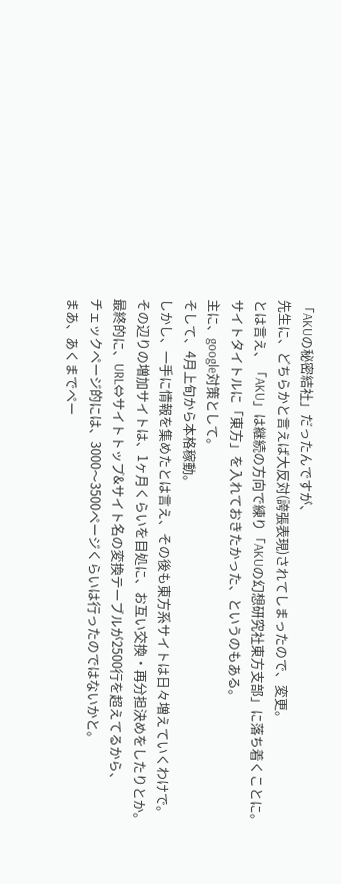「AKUの秘密結社」だったんですが、
先生に、どちらかと言えば大反対(誇張表現)されてしまったので、変更。
とは言え、「AKU」は継続の方向で練り「AKUの幻想研究社東方支部」に落ち着くことに。
サイトタイトルに「東方」を入れておきたかった、というのもある。
主に、google対策として。
そして、4月上旬から本格稼動。
しかし、一手に情報を集めたとは言え、その後も東方系サイトは日々増えていくわけで。
その辺りの増加サイトは、1ヶ月くらいを目処に、お互い交換・再分担決めをしたりとか。
最終的に、URL⇔サイトトップ&サイト名の変換テーブルが2500行を超えてるから、
チェックページ的には、3000〜3500ページくらいは行ったのではないかと。
まあ、あくまでペー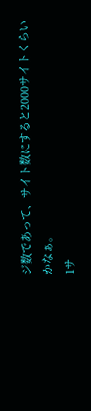ジ数であって、サイト数にすると2000サイトくらいかなぁ。
1サ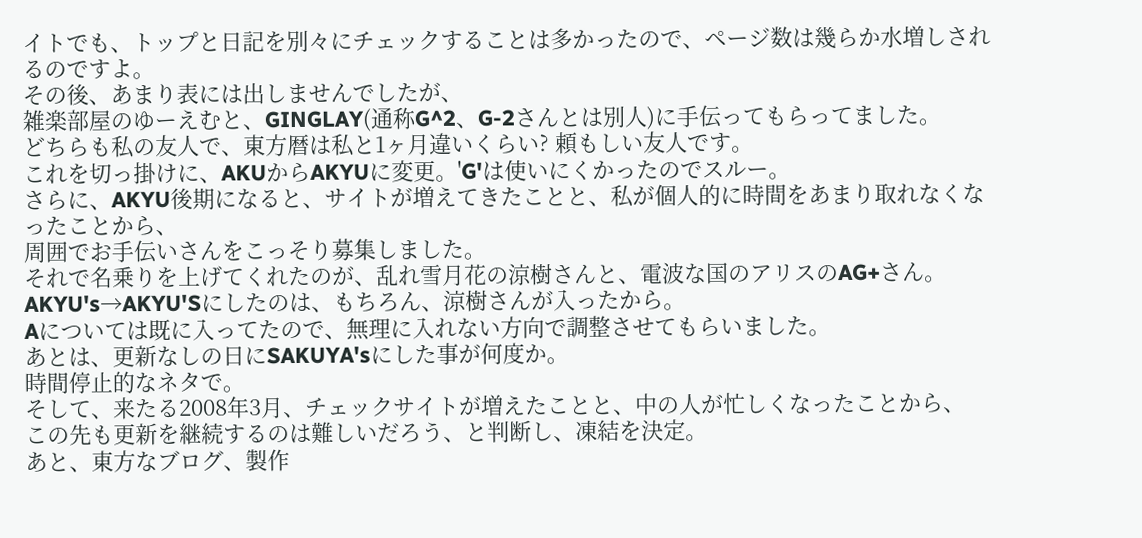イトでも、トップと日記を別々にチェックすることは多かったので、ページ数は幾らか水増しされるのですよ。
その後、あまり表には出しませんでしたが、
雑楽部屋のゆーえむと、GINGLAY(通称G^2、G-2さんとは別人)に手伝ってもらってました。
どちらも私の友人で、東方暦は私と1ヶ月違いくらい? 頼もしい友人です。
これを切っ掛けに、AKUからAKYUに変更。'G'は使いにくかったのでスルー。
さらに、AKYU後期になると、サイトが増えてきたことと、私が個人的に時間をあまり取れなくなったことから、
周囲でお手伝いさんをこっそり募集しました。
それで名乗りを上げてくれたのが、乱れ雪月花の涼樹さんと、電波な国のアリスのAG+さん。
AKYU's→AKYU'Sにしたのは、もちろん、涼樹さんが入ったから。
Aについては既に入ってたので、無理に入れない方向で調整させてもらいました。
あとは、更新なしの日にSAKUYA'sにした事が何度か。
時間停止的なネタで。
そして、来たる2008年3月、チェックサイトが増えたことと、中の人が忙しくなったことから、
この先も更新を継続するのは難しいだろう、と判断し、凍結を決定。
あと、東方なブログ、製作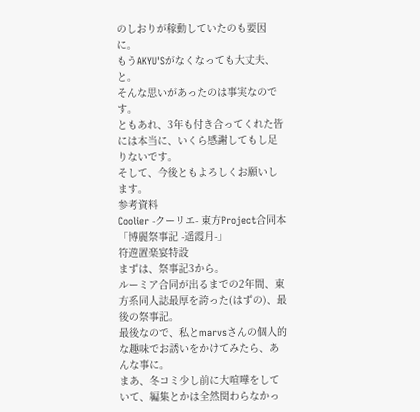のしおりが稼動していたのも要因に。
もうAKYU'Sがなくなっても大丈夫、と。
そんな思いがあったのは事実なのです。
ともあれ、3年も付き合ってくれた皆には本当に、いくら感謝してもし足りないです。
そして、今後ともよろしくお願いします。
参考資料
Coolier -クーリエ- 東方Project合同本「博麗祭事記 -遥霞月-」
符遊置楽宴特設
まずは、祭事記3から。
ルーミア合同が出るまでの2年間、東方系同人誌最厚を誇った(はずの)、最後の祭事記。
最後なので、私とmarvsさんの個人的な趣味でお誘いをかけてみたら、あんな事に。
まあ、冬コミ少し前に大喧嘩をしていて、編集とかは全然関わらなかっ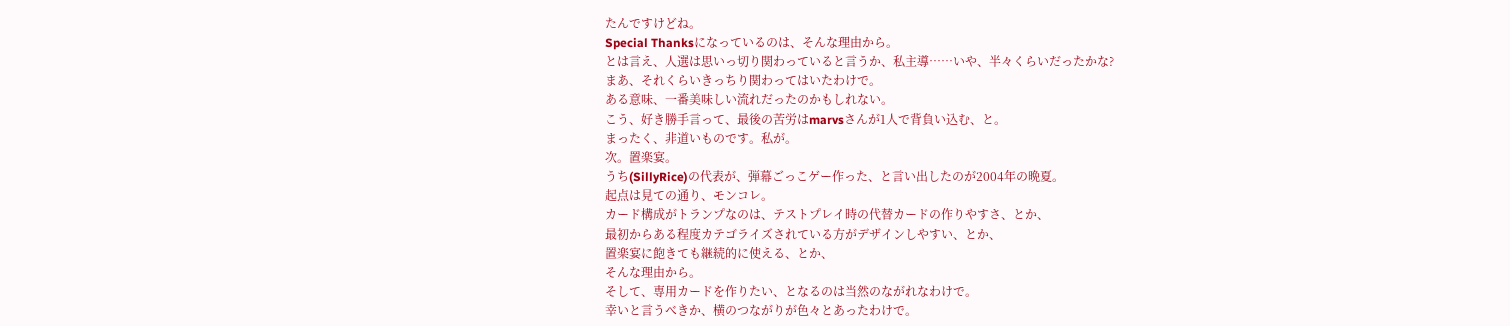たんですけどね。
Special Thanksになっているのは、そんな理由から。
とは言え、人選は思いっ切り関わっていると言うか、私主導……いや、半々くらいだったかな?
まあ、それくらいきっちり関わってはいたわけで。
ある意味、一番美味しい流れだったのかもしれない。
こう、好き勝手言って、最後の苦労はmarvsさんが1人で背負い込む、と。
まったく、非道いものです。私が。
次。置楽宴。
うち(SillyRice)の代表が、弾幕ごっこゲー作った、と言い出したのが2004年の晩夏。
起点は見ての通り、モンコレ。
カード構成がトランプなのは、テストプレイ時の代替カードの作りやすさ、とか、
最初からある程度カテゴライズされている方がデザインしやすい、とか、
置楽宴に飽きても継続的に使える、とか、
そんな理由から。
そして、専用カードを作りたい、となるのは当然のながれなわけで。
幸いと言うべきか、横のつながりが色々とあったわけで。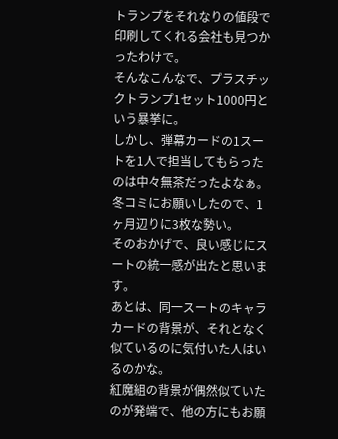トランプをそれなりの値段で印刷してくれる会社も見つかったわけで。
そんなこんなで、プラスチックトランプ1セット1000円という暴挙に。
しかし、弾幕カードの1スートを1人で担当してもらったのは中々無茶だったよなぁ。
冬コミにお願いしたので、1ヶ月辺りに3枚な勢い。
そのおかげで、良い感じにスートの統一感が出たと思います。
あとは、同一スートのキャラカードの背景が、それとなく似ているのに気付いた人はいるのかな。
紅魔組の背景が偶然似ていたのが発端で、他の方にもお願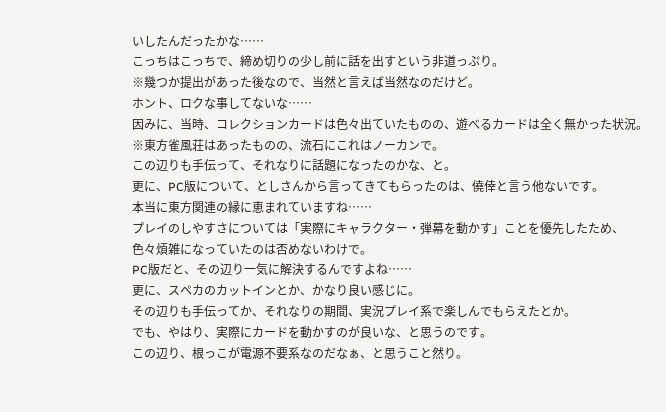いしたんだったかな……
こっちはこっちで、締め切りの少し前に話を出すという非道っぷり。
※幾つか提出があった後なので、当然と言えば当然なのだけど。
ホント、ロクな事してないな……
因みに、当時、コレクションカードは色々出ていたものの、遊べるカードは全く無かった状況。
※東方雀風荘はあったものの、流石にこれはノーカンで。
この辺りも手伝って、それなりに話題になったのかな、と。
更に、PC版について、としさんから言ってきてもらったのは、僥倖と言う他ないです。
本当に東方関連の縁に恵まれていますね……
プレイのしやすさについては「実際にキャラクター・弾幕を動かす」ことを優先したため、
色々煩雑になっていたのは否めないわけで。
PC版だと、その辺り一気に解決するんですよね……
更に、スペカのカットインとか、かなり良い感じに。
その辺りも手伝ってか、それなりの期間、実況プレイ系で楽しんでもらえたとか。
でも、やはり、実際にカードを動かすのが良いな、と思うのです。
この辺り、根っこが電源不要系なのだなぁ、と思うこと然り。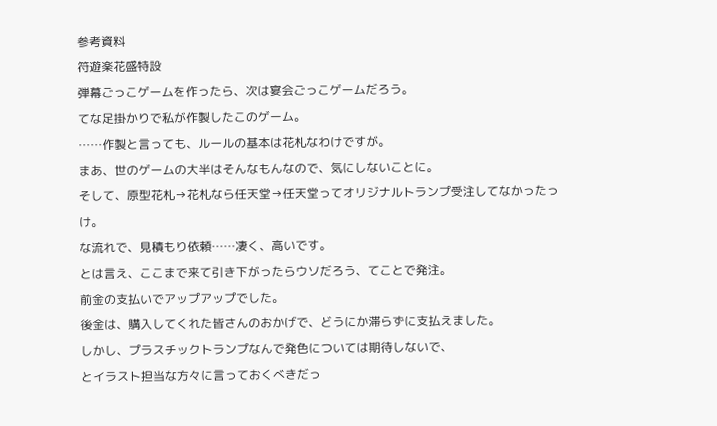参考資料
符遊楽花盛特設
弾幕ごっこゲームを作ったら、次は宴会ごっこゲームだろう。
てな足掛かりで私が作製したこのゲーム。
……作製と言っても、ルールの基本は花札なわけですが。
まあ、世のゲームの大半はそんなもんなので、気にしないことに。
そして、原型花札→花札なら任天堂→任天堂ってオリジナルトランプ受注してなかったっけ。
な流れで、見積もり依頼……凄く、高いです。
とは言え、ここまで来て引き下がったらウソだろう、てことで発注。
前金の支払いでアップアップでした。
後金は、購入してくれた皆さんのおかげで、どうにか滞らずに支払えました。
しかし、プラスチックトランプなんで発色については期待しないで、
とイラスト担当な方々に言っておくべきだっ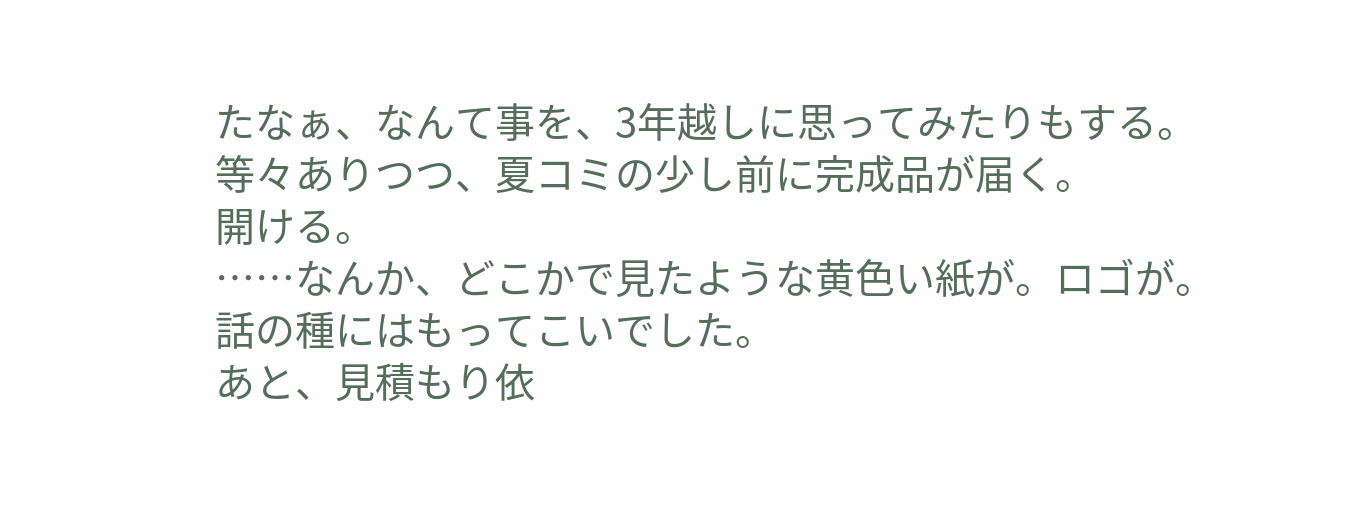たなぁ、なんて事を、3年越しに思ってみたりもする。
等々ありつつ、夏コミの少し前に完成品が届く。
開ける。
……なんか、どこかで見たような黄色い紙が。ロゴが。
話の種にはもってこいでした。
あと、見積もり依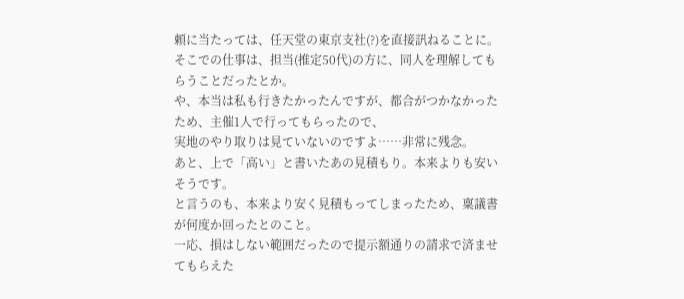頼に当たっては、任天堂の東京支社(?)を直接訊ねることに。
そこでの仕事は、担当(推定50代)の方に、同人を理解してもらうことだったとか。
や、本当は私も行きたかったんですが、都合がつかなかったため、主催1人で行ってもらったので、
実地のやり取りは見ていないのですよ……非常に残念。
あと、上で「高い」と書いたあの見積もり。本来よりも安いそうです。
と言うのも、本来より安く見積もってしまったため、稟議書が何度か回ったとのこと。
一応、損はしない範囲だったので提示額通りの請求で済ませてもらえた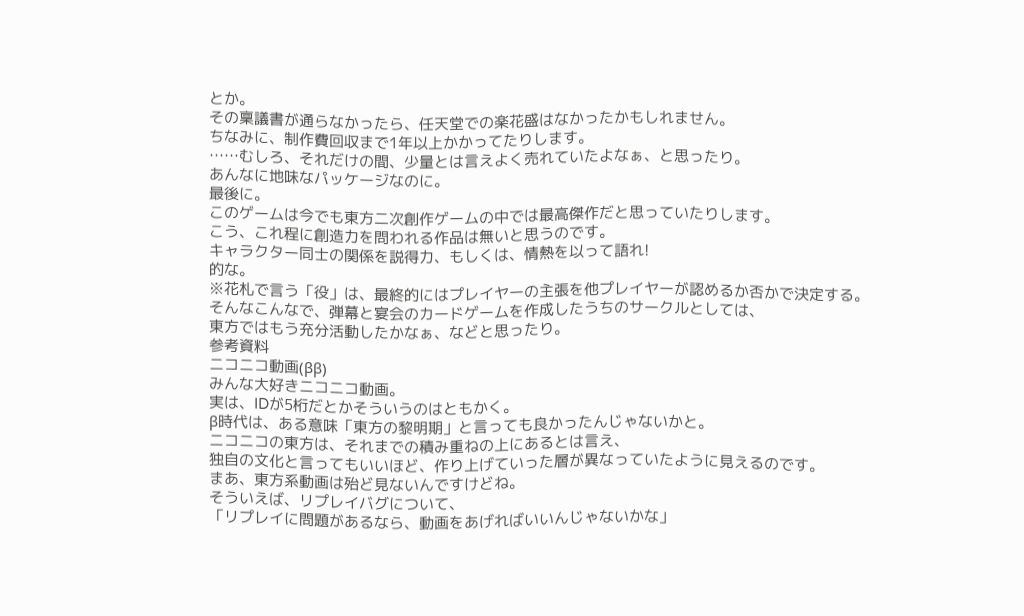とか。
その稟議書が通らなかったら、任天堂での楽花盛はなかったかもしれません。
ちなみに、制作費回収まで1年以上かかってたりします。
……むしろ、それだけの間、少量とは言えよく売れていたよなぁ、と思ったり。
あんなに地味なパッケージなのに。
最後に。
このゲームは今でも東方二次創作ゲームの中では最高傑作だと思っていたりします。
こう、これ程に創造力を問われる作品は無いと思うのです。
キャラクター同士の関係を説得力、もしくは、情熱を以って語れ!
的な。
※花札で言う「役」は、最終的にはプレイヤーの主張を他プレイヤーが認めるか否かで決定する。
そんなこんなで、弾幕と宴会のカードゲームを作成したうちのサークルとしては、
東方ではもう充分活動したかなぁ、などと思ったり。
参考資料
ニコニコ動画(ββ)
みんな大好きニコニコ動画。
実は、IDが5桁だとかそういうのはともかく。
β時代は、ある意味「東方の黎明期」と言っても良かったんじゃないかと。
ニコニコの東方は、それまでの積み重ねの上にあるとは言え、
独自の文化と言ってもいいほど、作り上げていった層が異なっていたように見えるのです。
まあ、東方系動画は殆ど見ないんですけどね。
そういえば、リプレイバグについて、
「リプレイに問題があるなら、動画をあげればいいんじゃないかな」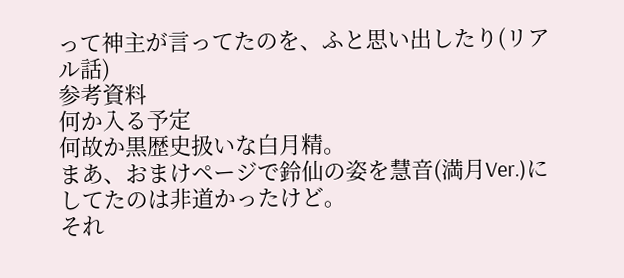って神主が言ってたのを、ふと思い出したり(リアル話)
参考資料
何か入る予定
何故か黒歴史扱いな白月精。
まあ、おまけページで鈴仙の姿を慧音(満月Ver.)にしてたのは非道かったけど。
それ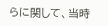らに関して、当時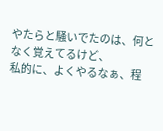やたらと騒いでたのは、何となく覚えてるけど、
私的に、よくやるなぁ、程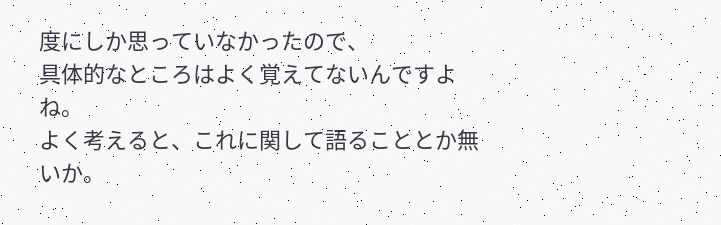度にしか思っていなかったので、
具体的なところはよく覚えてないんですよね。
よく考えると、これに関して語ることとか無いか。